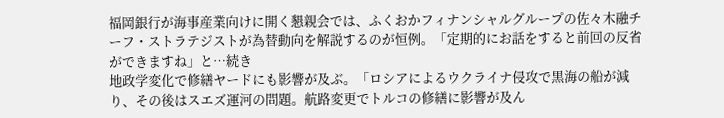福岡銀行が海事産業向けに開く懇親会では、ふくおかフィナンシャルグループの佐々木融チーフ・ストラテジストが為替動向を解説するのが恒例。「定期的にお話をすると前回の反省ができますね」と…続き
地政学変化で修繕ヤードにも影響が及ぶ。「ロシアによるウクライナ侵攻で黒海の船が減り、その後はスエズ運河の問題。航路変更でトルコの修繕に影響が及ん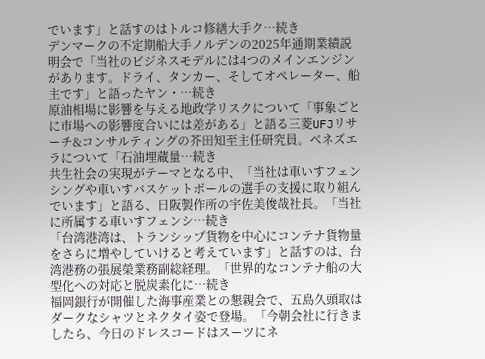でいます」と話すのはトルコ修繕大手ク…続き
デンマークの不定期船大手ノルデンの2025年通期業績説明会で「当社のビジネスモデルには4つのメインエンジンがあります。ドライ、タンカー、そしてオペレーター、船主です」と語ったヤン・…続き
原油相場に影響を与える地政学リスクについて「事象ごとに市場への影響度合いには差がある」と語る三菱UFJリサーチ&コンサルティングの芥田知至主任研究員。ベネズエラについて「石油埋蔵量…続き
共生社会の実現がテーマとなる中、「当社は車いすフェンシングや車いすバスケットボールの選手の支援に取り組んでいます」と語る、日阪製作所の宇佐美俊哉社長。「当社に所属する車いすフェンシ…続き
「台湾港湾は、トランシップ貨物を中心にコンテナ貨物量をさらに増やしていけると考えています」と話すのは、台湾港務の張展榮業務副総経理。「世界的なコンテナ船の大型化への対応と脱炭素化に…続き
福岡銀行が開催した海事産業との懇親会で、五島久頭取はダークなシャツとネクタイ姿で登場。「今朝会社に行きましたら、今日のドレスコードはスーツにネ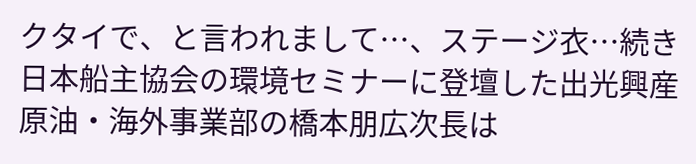クタイで、と言われまして…、ステージ衣…続き
日本船主協会の環境セミナーに登壇した出光興産原油・海外事業部の橋本朋広次長は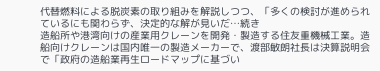代替燃料による脱炭素の取り組みを解説しつつ、「多くの検討が進められているにも関わらず、決定的な解が見いだ…続き
造船所や港湾向けの産業用クレーンを開発・製造する住友重機械工業。造船向けクレーンは国内唯一の製造メーカーで、渡部敏朗社長は決算説明会で「政府の造船業再生ロードマップに基づい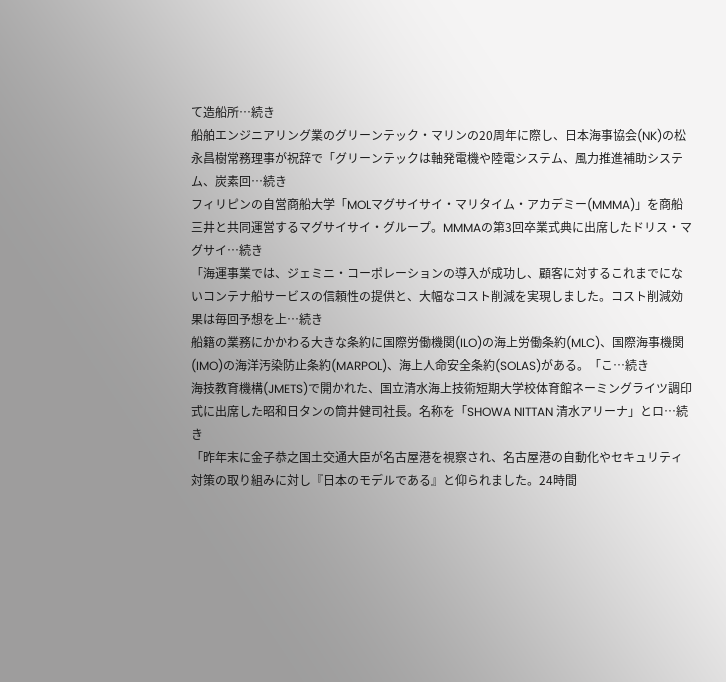て造船所…続き
船舶エンジニアリング業のグリーンテック・マリンの20周年に際し、日本海事協会(NK)の松永昌樹常務理事が祝辞で「グリーンテックは軸発電機や陸電システム、風力推進補助システム、炭素回…続き
フィリピンの自営商船大学「MOLマグサイサイ・マリタイム・アカデミー(MMMA)」を商船三井と共同運営するマグサイサイ・グループ。MMMAの第3回卒業式典に出席したドリス・マグサイ…続き
「海運事業では、ジェミニ・コーポレーションの導入が成功し、顧客に対するこれまでにないコンテナ船サービスの信頼性の提供と、大幅なコスト削減を実現しました。コスト削減効果は毎回予想を上…続き
船籍の業務にかかわる大きな条約に国際労働機関(ILO)の海上労働条約(MLC)、国際海事機関(IMO)の海洋汚染防止条約(MARPOL)、海上人命安全条約(SOLAS)がある。「こ…続き
海技教育機構(JMETS)で開かれた、国立清水海上技術短期大学校体育館ネーミングライツ調印式に出席した昭和日タンの筒井健司社長。名称を「SHOWA NITTAN 清水アリーナ」とロ…続き
「昨年末に金子恭之国土交通大臣が名古屋港を視察され、名古屋港の自動化やセキュリティ対策の取り組みに対し『日本のモデルである』と仰られました。24時間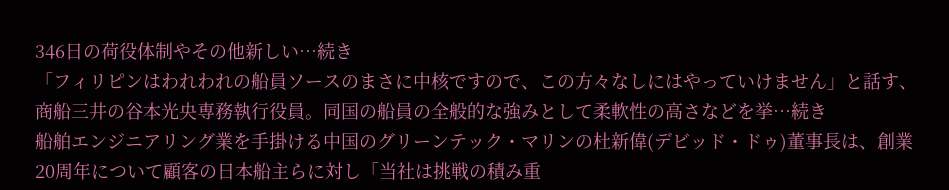346日の荷役体制やその他新しい…続き
「フィリピンはわれわれの船員ソースのまさに中核ですので、この方々なしにはやっていけません」と話す、商船三井の谷本光央専務執行役員。同国の船員の全般的な強みとして柔軟性の高さなどを挙…続き
船舶エンジニアリング業を手掛ける中国のグリーンテック・マリンの杜新偉(デビッド・ドゥ)董事長は、創業20周年について顧客の日本船主らに対し「当社は挑戦の積み重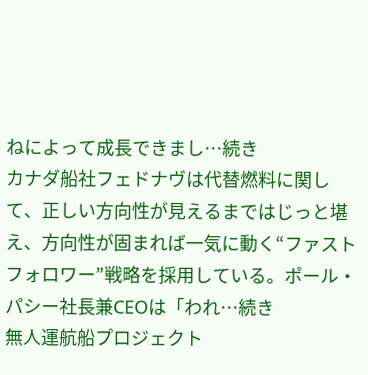ねによって成長できまし…続き
カナダ船社フェドナヴは代替燃料に関して、正しい方向性が見えるまではじっと堪え、方向性が固まれば一気に動く“ファストフォロワー”戦略を採用している。ポール・パシー社長兼CEOは「われ…続き
無人運航船プロジェクト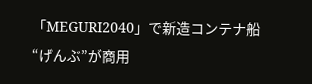「MEGURI2040」で新造コンテナ船“げんぶ”が商用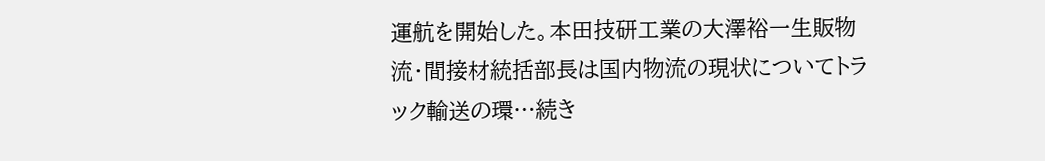運航を開始した。本田技研工業の大澤裕一生販物流・間接材統括部長は国内物流の現状についてトラック輸送の環…続き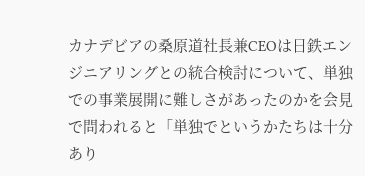カナデビアの桑原道社長兼CEOは日鉄エンジニアリングとの統合検討について、単独での事業展開に難しさがあったのかを会見で問われると「単独でというかたちは十分あり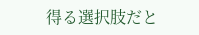得る選択肢だと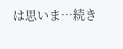は思いま…続き